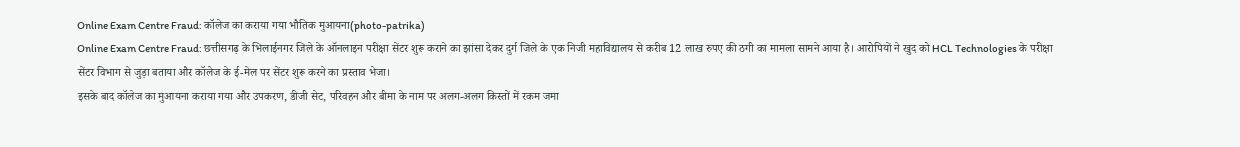Online Exam Centre Fraud: कॉलेज का कराया गया भौतिक मुआयना(photo-patrika)
Online Exam Centre Fraud: छत्तीसगढ़ के भिलाईनगर जिले के ऑनलाइन परीक्षा सेंटर शुरू कराने का झांसा देकर दुर्ग जिले के एक निजी महाविद्यालय से करीब 12 लाख रुपए की ठगी का मामला सामने आया है। आरोपियों ने खुद को HCL Technologies के परीक्षा सेंटर विभाग से जुड़ा बताया और कॉलेज के ई-मेल पर सेंटर शुरू करने का प्रस्ताव भेजा।
इसके बाद कॉलेज का मुआयना कराया गया और उपकरण, डीजी सेट, परिवहन और बीमा के नाम पर अलग-अलग किस्तों में रकम जमा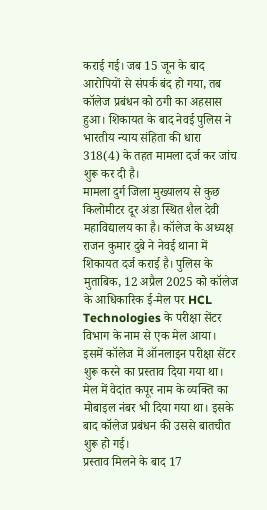कराई गई। जब 15 जून के बाद आरोपियों से संपर्क बंद हो गया, तब कॉलेज प्रबंधन को ठगी का अहसास हुआ। शिकायत के बाद नेवई पुलिस ने भारतीय न्याय संहिता की धारा 318(4) के तहत मामला दर्ज कर जांच शुरू कर दी है।
मामला दुर्ग जिला मुख्यालय से कुछ किलोमीटर दूर अंडा स्थित शैल देवी महाविद्यालय का है। कॉलेज के अध्यक्ष राजन कुमार दुबे ने नेवई थाना में शिकायत दर्ज कराई है। पुलिस के मुताबिक, 12 अप्रैल 2025 को कॉलेज के आधिकारिक ई-मेल पर HCL Technologies के परीक्षा सेंटर विभाग के नाम से एक मेल आया। इसमें कॉलेज में ऑनलाइन परीक्षा सेंटर शुरू करने का प्रस्ताव दिया गया था। मेल में वेदांत कपूर नाम के व्यक्ति का मोबाइल नंबर भी दिया गया था। इसके बाद कॉलेज प्रबंधन की उससे बातचीत शुरू हो गई।
प्रस्ताव मिलने के बाद 17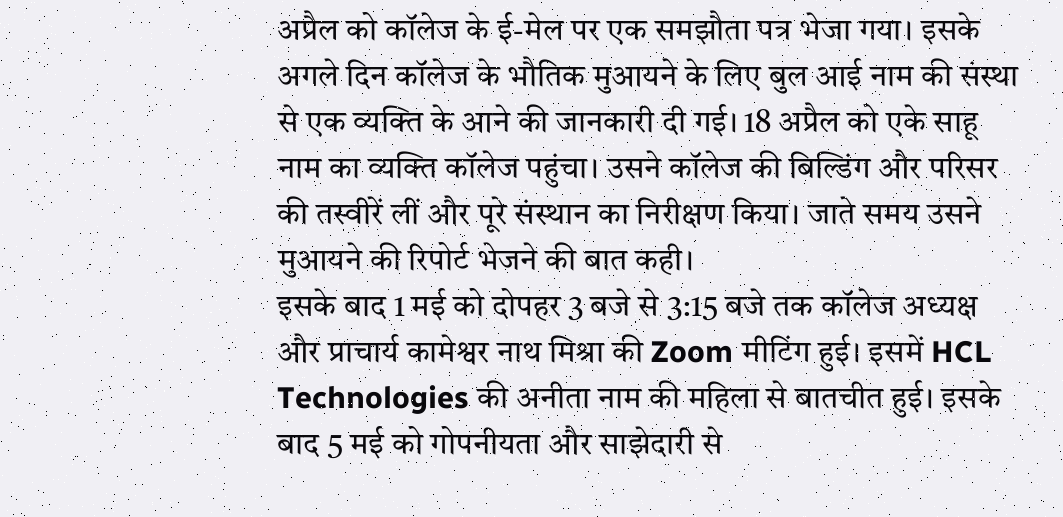अप्रैल को कॉलेज के ई-मेल पर एक समझौता पत्र भेजा गया। इसके अगले दिन कॉलेज के भौतिक मुआयने के लिए बुल आई नाम की संस्था से एक व्यक्ति के आने की जानकारी दी गई। 18 अप्रैल को एके साहू नाम का व्यक्ति कॉलेज पहुंचा। उसने कॉलेज की बिल्डिंग और परिसर की तस्वीरें लीं और पूरे संस्थान का निरीक्षण किया। जाते समय उसने मुआयने की रिपोर्ट भेजने की बात कही।
इसके बाद 1 मई को दोपहर 3 बजे से 3:15 बजे तक कॉलेज अध्यक्ष और प्राचार्य कामेश्वर नाथ मिश्रा की Zoom मीटिंग हुई। इसमें HCL Technologies की अनीता नाम की महिला से बातचीत हुई। इसके बाद 5 मई को गोपनीयता और साझेदारी से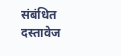संबंधित दस्तावेज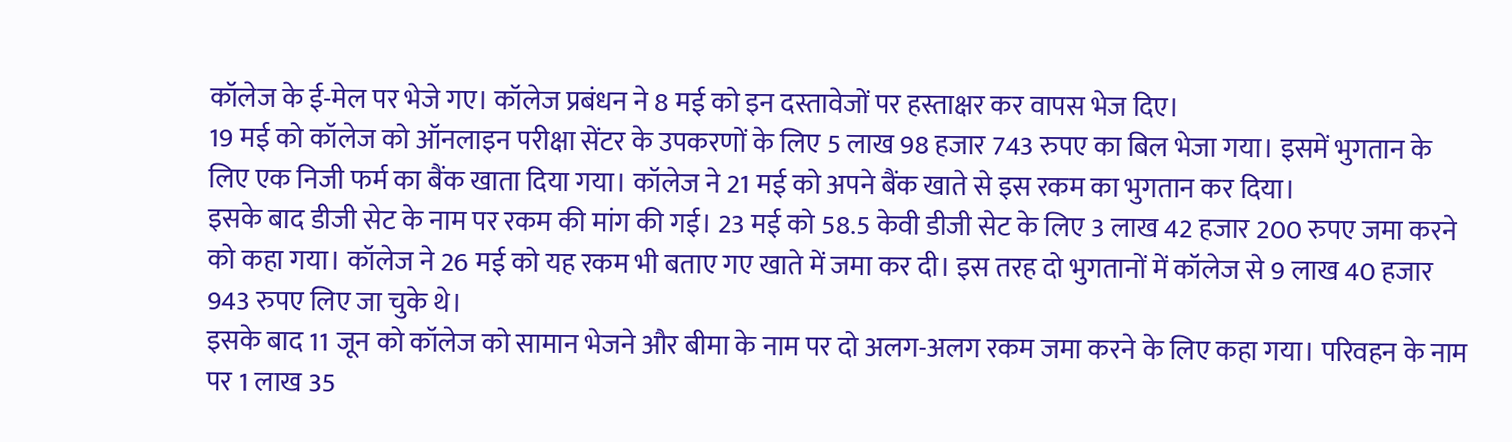कॉलेज के ई-मेल पर भेजे गए। कॉलेज प्रबंधन ने 8 मई को इन दस्तावेजों पर हस्ताक्षर कर वापस भेज दिए।
19 मई को कॉलेज को ऑनलाइन परीक्षा सेंटर के उपकरणों के लिए 5 लाख 98 हजार 743 रुपए का बिल भेजा गया। इसमें भुगतान के लिए एक निजी फर्म का बैंक खाता दिया गया। कॉलेज ने 21 मई को अपने बैंक खाते से इस रकम का भुगतान कर दिया।
इसके बाद डीजी सेट के नाम पर रकम की मांग की गई। 23 मई को 58.5 केवी डीजी सेट के लिए 3 लाख 42 हजार 200 रुपए जमा करने को कहा गया। कॉलेज ने 26 मई को यह रकम भी बताए गए खाते में जमा कर दी। इस तरह दो भुगतानों में कॉलेज से 9 लाख 40 हजार 943 रुपए लिए जा चुके थे।
इसके बाद 11 जून को कॉलेज को सामान भेजने और बीमा के नाम पर दो अलग-अलग रकम जमा करने के लिए कहा गया। परिवहन के नाम पर 1 लाख 35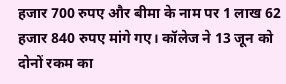हजार 700 रुपए और बीमा के नाम पर 1 लाख 62 हजार 840 रुपए मांगे गए। कॉलेज ने 13 जून को दोनों रकम का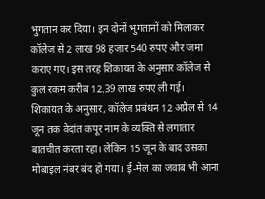भुगतान कर दिया। इन दोनों भुगतानों को मिलाकर कॉलेज से 2 लाख 98 हजार 540 रुपए और जमा कराए गए। इस तरह शिकायत के अनुसार कॉलेज से कुल रकम करीब 12.39 लाख रुपए ली गई।
शिकायत के अनुसार, कॉलेज प्रबंधन 12 अप्रैल से 14 जून तक वेदांत कपूर नाम के व्यक्ति से लगातार बातचीत करता रहा। लेकिन 15 जून के बाद उसका मोबाइल नंबर बंद हो गया। ई-मेल का जवाब भी आना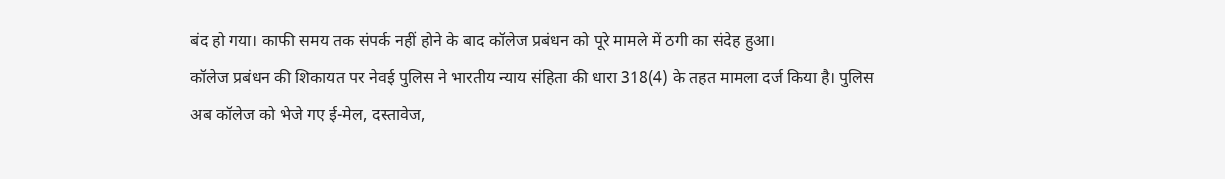बंद हो गया। काफी समय तक संपर्क नहीं होने के बाद कॉलेज प्रबंधन को पूरे मामले में ठगी का संदेह हुआ।
कॉलेज प्रबंधन की शिकायत पर नेवई पुलिस ने भारतीय न्याय संहिता की धारा 318(4) के तहत मामला दर्ज किया है। पुलिस अब कॉलेज को भेजे गए ई-मेल, दस्तावेज,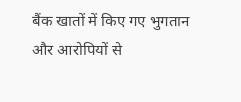बैंक खातों में किए गए भुगतान और आरोपियों से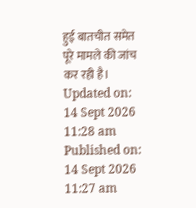हुई बातचीत समेत पूरे मामले की जांच कर रही है।
Updated on:
14 Sept 2026 11:28 am
Published on:
14 Sept 2026 11:27 am